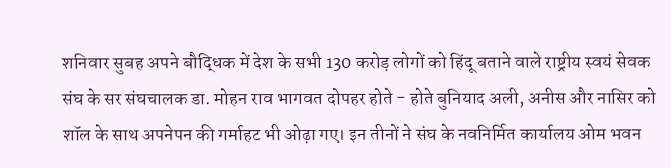शनिवार सुबह अपने बौद्धिक में देश के सभी 130 करोड़ लोगों को हिंदू बताने वाले राष्ट्रीय स्वयं सेवक संघ के सर संघचालक डा. मोहन राव भागवत दोपहर होते - होते बुनियाद अली, अनीस और नासिर को शॉल के साथ अपनेपन की गर्माहट भी ओढ़ा गए। इन तीनों ने संघ के नवनिर्मित कार्यालय ओम भवन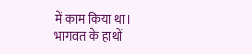में काम किया था।
भागवत के हाथों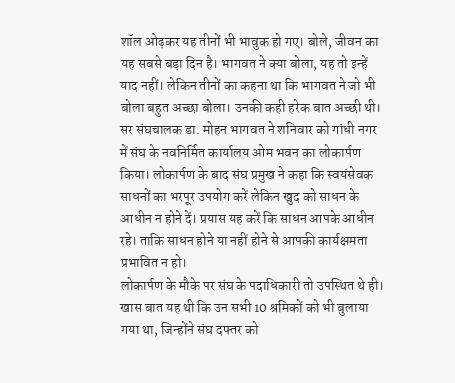शॉल ओढ़कर यह तीनों भी भावुक हो गए। बोले, जीवन का यह सबसे बड़ा दिन है। भागवत ने क्या बोला, यह तो इन्हें याद नहीं। लेकिन तीनों का कहना था कि भागवत ने जो भी बोला बहुत अच्छा बोला। उनकी कही हरेक बात अच्छी थी।
सर संघचालक डा. मोहन भागवत ने शनिवार को गांधी नगर में संघ के नवनिर्मित कार्यालय ओम भवन का लोकार्पण किया। लोकार्पण के बाद संघ प्रमुख ने कहा कि स्वयंसेवक साधनों का भरपूर उपयोग करें लेकिन खुद को साधन के आधीन न होने दें। प्रयास यह करें कि साधन आपके आधीन रहे। ताकि साधन होने या नहीं होने से आपकी कार्यक्षमता प्रभावित न हो।
लोकार्पण के मौके पर संघ के पदाधिकारी तो उपस्थित थे ही। खास बात यह थी कि उन सभी 10 श्रमिकों को भी बुलाया गया था, जिन्होंने संघ दफ्तर को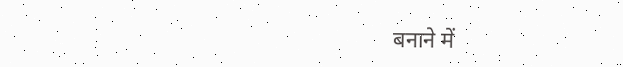बनाने में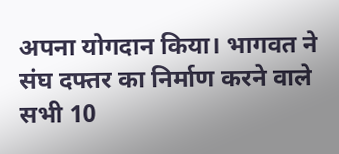अपना योगदान किया। भागवत ने संघ दफ्तर का निर्माण करने वाले सभी 10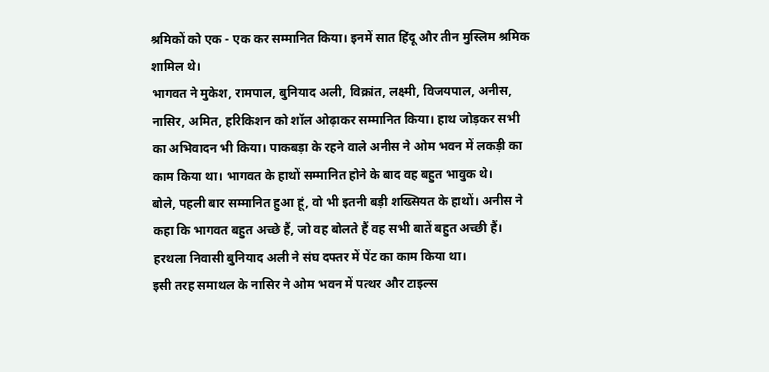श्रमिकों को एक - एक कर सम्मानित किया। इनमें सात हिंदू और तीन मुस्लिम श्रमिक शामिल थे।
भागवत ने मुकेश, रामपाल, बुनियाद अली, विक्रांत, लक्ष्मी, विजयपाल, अनीस, नासिर, अमित, हरिकिशन को शॉल ओढ़ाकर सम्मानित किया। हाथ जोड़कर सभी का अभिवादन भी किया। पाकबड़ा के रहने वाले अनीस ने ओम भवन में लकड़ी का काम किया था। भागवत के हाथों सम्मानित होने के बाद वह बहुत भावुक थे।
बोले, पहली बार सम्मानित हुआ हूं, वो भी इतनी बड़ी शख्सियत के हाथों। अनीस ने कहा कि भागवत बहुत अच्छे हैं, जो वह बोलते हैं वह सभी बातें बहुत अच्छी हैं। हरथला निवासी बुनियाद अली ने संघ दफ्तर में पेंट का काम किया था।
इसी तरह समाथल के नासिर ने ओम भवन में पत्थर और टाइल्स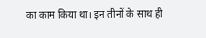का काम किया था। इन तीनों के साथ ही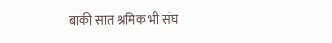बाकी सात श्रमिक भी संघ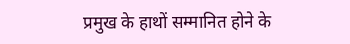प्रमुख के हाथों सम्मानित होने के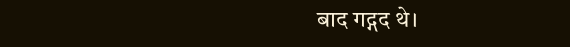बाद गद्गद थे।